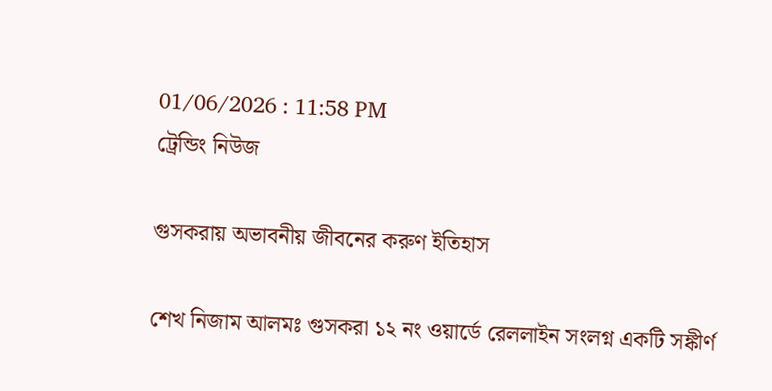01/06/2026 : 11:58 PM
ট্রেন্ডিং নিউজ

গুসকরায় অভাবনীয় জীবনের করুণ ইতিহাস

শেখ নিজাম আলমঃ গুসকরা ১২ নং ওয়ার্ডে রেললাইন সংলগ্ন একটি সঙ্কীর্ণ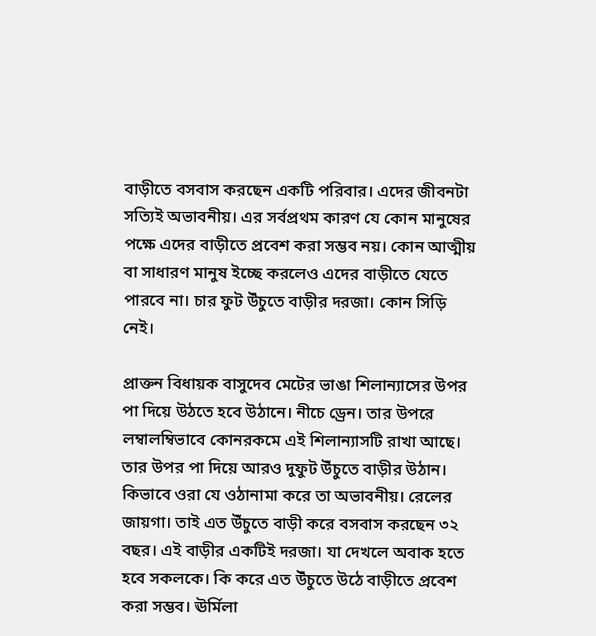বাড়ীতে বসবাস করছেন একটি পরিবার। এদের জীবনটা সত্যিই অভাবনীয়। এর সর্বপ্রথম কারণ যে কোন মানুষের পক্ষে এদের বাড়ীতে প্রবেশ করা সম্ভব নয়। কোন আত্মীয় বা সাধারণ মানুষ ইচ্ছে করলেও এদের বাড়ীতে যেতে পারবে না। চার ফুট উঁচুতে বাড়ীর দরজা। কোন সিড়ি নেই।

প্রাক্তন বিধায়ক বাসুদেব মেটের ভাঙা শিলান্যাসের উপর পা দিয়ে উঠতে হবে উঠানে। নীচে ড্রেন। তার উপরে লম্বালম্বিভাবে কোনরকমে এই শিলান্যাসটি রাখা আছে। তার উপর পা দিয়ে আরও দুফুট উঁচুতে বাড়ীর উঠান। কিভাবে ওরা যে ওঠানামা করে তা অভাবনীয়। রেলের জায়গা। তাই এত উঁচুতে বাড়ী করে বসবাস করছেন ৩২ বছর। এই বাড়ীর একটিই দরজা। যা দেখলে অবাক হতে হবে সকলকে। কি করে এত উঁচুতে উঠে বাড়ীতে প্রবেশ করা সম্ভব। ঊর্মিলা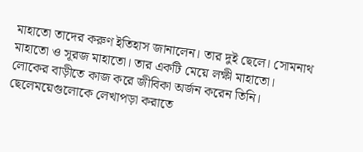মাহাতো তাদের করুণ ইতিহাস জানালেন। তার দুই ছেলে। সোমনাথ মাহাতো ও সূরজ মাহাতো। তার একটি মেয়ে লক্ষী মাহাতো। লোকের বাড়ীতে কাজ করে জীবিকা অর্জন করেন তিনি। ছেলেময়েগুলোকে লেখাপড়া করাতে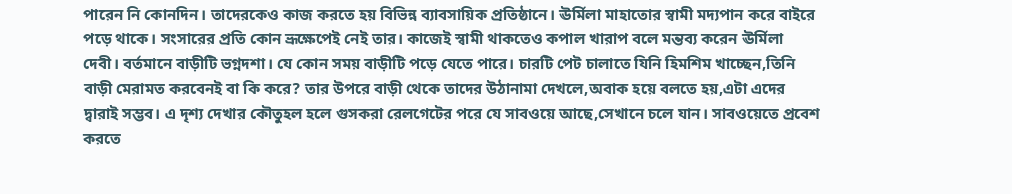পারেন নি কোনদিন। তাদেরকেও কাজ করতে হয় বিভিন্ন ব্যাবসায়িক প্রতিষ্ঠানে। ঊর্মিলা মাহাতোর স্বামী মদ্যপান করে বাইরে পড়ে থাকে। সংসারের প্রতি কোন ভ্রূক্ষেপেই নেই তার। কাজেই স্বামী থাকতেও কপাল খারাপ বলে মন্তব্য করেন ঊর্মিলা দেবী। বর্তমানে বাড়ীটি ভগ্নদশা। যে কোন সময় বাড়ীটি পড়ে যেতে পারে। চারটি পেট চালাতে যিনি হিমশিম খাচ্ছেন,তিনি বাড়ী মেরামত করবেনই বা কি করে? তার উপরে বাড়ী থেকে তাদের উঠানামা দেখলে,অবাক হয়ে বলতে হয়,এটা এদের দ্বারাই সম্ভব। এ দৃশ্য দেখার কৌতুহল হলে গুসকরা রেলগেটের পরে যে সাবওয়ে আছে,সেখানে চলে যান। সাবওয়েতে প্রবেশ করতে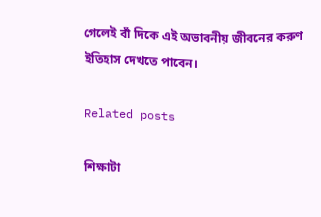গেলেই বাঁ দিকে এই অভাবনীয় জীবনের করুণ ইতিহাস দেখতে পাবেন।

Related posts

শিক্ষাটা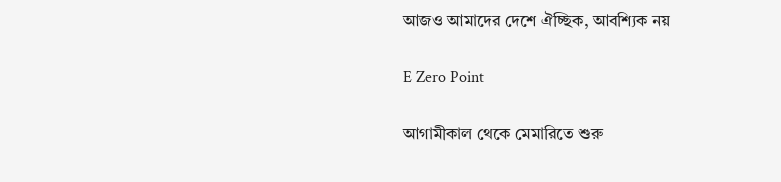আজও আমাদের দেশে ঐচ্ছিক, আবশ্যিক নয়

E Zero Point

আগামীকাল থেকে মেমারিতে শুরু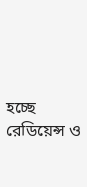হচ্ছে রেডিয়েন্স ও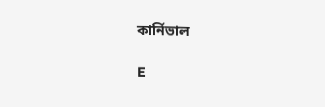কার্নিভাল

E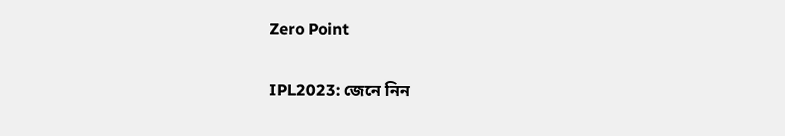Zero Point

IPL2023: জেনে নিন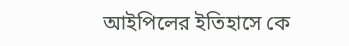আইপিলের ইতিহাসে কে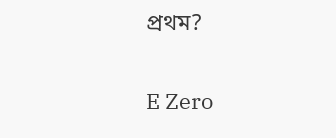প্রথম?

E Zero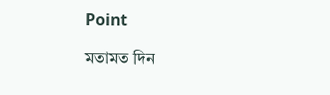Point

মতামত দিন